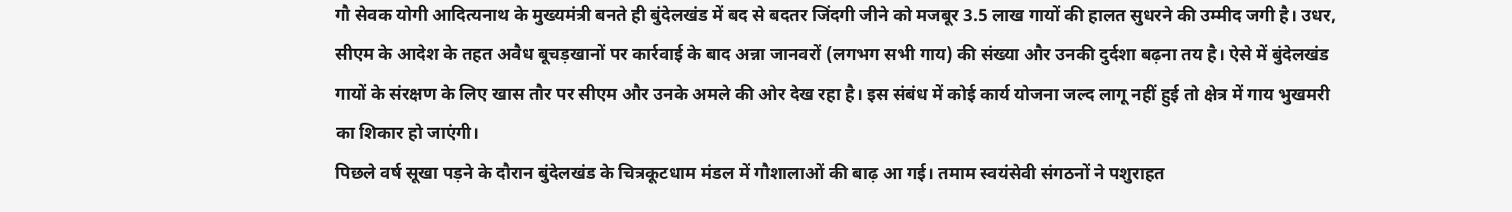गौ सेवक योगी आदित्यनाथ के मुख्यमंत्री बनते ही बुंदेलखंड में बद से बदतर जिंदगी जीने को मजबूर 3.5 लाख गायों की हालत सुधरने की उम्मीद जगी है। उधर, सीएम के आदेश के तहत अवैध बूचड़खानों पर कार्रवाई के बाद अन्ना जानवरों (लगभग सभी गाय) की संख्या और उनकी दुर्दशा बढ़ना तय है। ऐसे में बुंदेलखंड गायों के संरक्षण के लिए खास तौर पर सीएम और उनके अमले की ओर देख रहा है। इस संबंध में कोई कार्य योजना जल्द लागू नहीं हुई तो क्षेत्र में गाय भुखमरी का शिकार हो जाएंगी।
पिछले वर्ष सूखा पड़ने के दौरान बुंदेलखंड के चित्रकूटधाम मंडल में गौशालाओं की बाढ़ आ गई। तमाम स्वयंसेवी संगठनों ने पशुराहत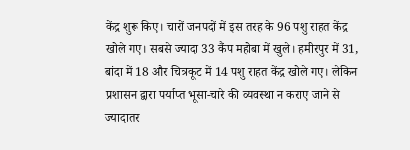केंद्र शुरू किए। चारों जनपदों में इस तरह के 96 पशु राहत केंद्र खोले गए। सबसे ज्यादा 33 कैंप महोबा में खुले। हमीरपुर में 31, बांदा में 18 और चित्रकूट में 14 पशु राहत केंद्र खोले गए। लेकिन प्रशासन द्वारा पर्याप्त भूसा-चारे की व्यवस्था न कराए जाने से ज्यादातर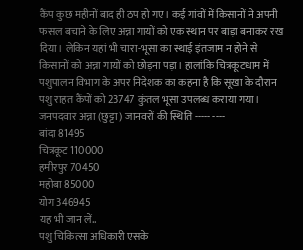कैंप कुछ महीनों बाद ही ठप हो गए। कई गांवों में किसानों ने अपनी फसल बचाने के लिए अन्ना गायों को एक स्थान पर बाड़ा बनाकर रख दिया। लेकिन यहां भी चारा-भूसा का स्थाई इंतजाम न होने से किसानों को अन्ना गायों को छोड़ना पड़ा। हालांकि चित्रकूटधाम में पशुपालन विभाग के अपर निदेशक का कहना है कि सूखा के दौरान पशु राहत कैंपों को 23747 कुंतल भूसा उपलब्ध कराया गया।
जनपदवार अन्ना (छुट्टा) जानवरों की स्थिति ----- ----
बांदा 81495
चित्रकूट 110000
हमीरपुर 70450
महोबा 85000
योग 346945
यह भी जान लें..
पशु चिकित्सा अधिकारी एसके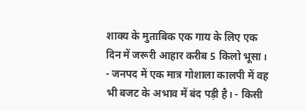शाक्य के मुताबिक एक गाय के लिए एक दिन में जरूरी आहार करीब 5 किलो भूसा। - जनपद में एक मात्र गोशाला कालपी में वह भी बजट के अभाव में बंद पड़ी है। - किसी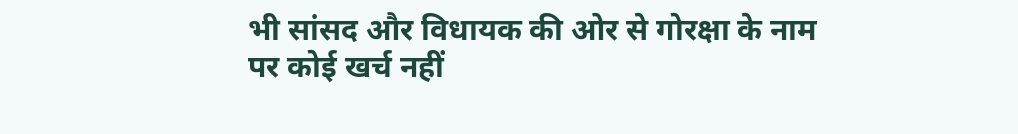भी सांसद और विधायक की ओर से गोरक्षा के नाम पर कोई खर्च नहीं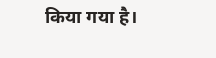किया गया है।